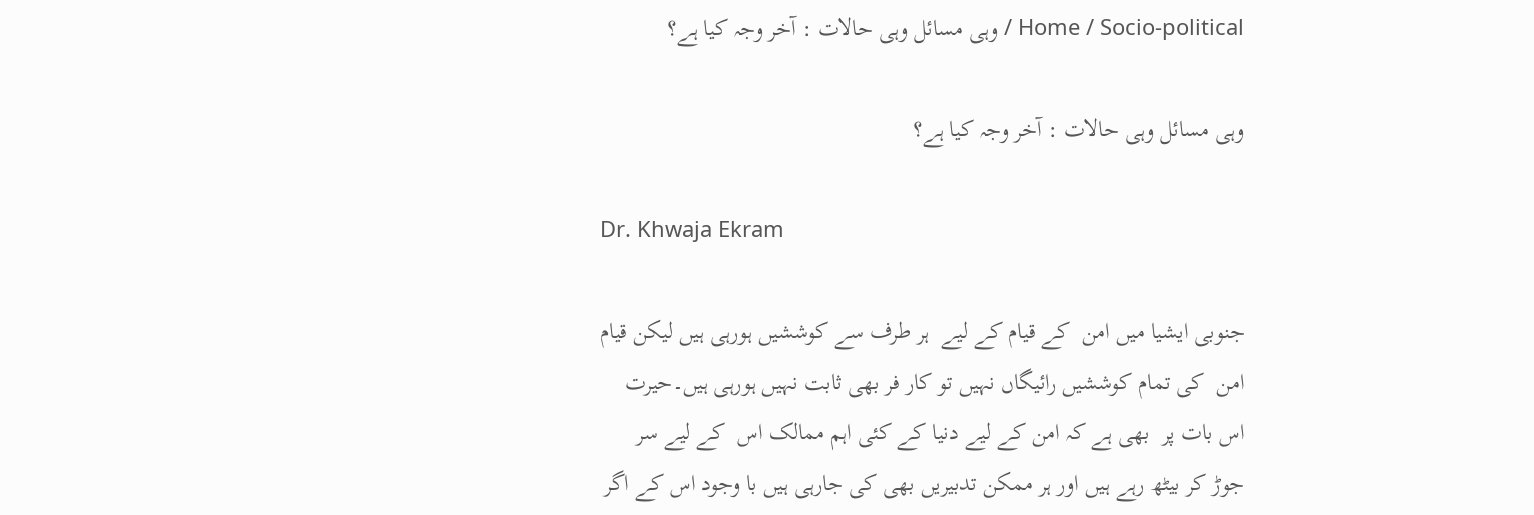Home / Socio-political / وہی مسائل وہی حالات : آخر وجہ کیا ہے؟

وہی مسائل وہی حالات : آخر وجہ کیا ہے؟

Dr. Khwaja Ekram

جنوبی ایشیا میں امن  کے قیام کے لیے  ہر طرف سے کوششیں ہورہی ہیں لیکن قیام امن  کی تمام کوششیں رائیگاں نہیں تو کار فر بھی ثابت نہیں ہورہی ہیں۔حیرت اس بات پر  بھی ہے کہ امن کے لیے دنیا کے کئی اہم ممالک اس  کے لیے سر جوڑ کر بیٹھ رہے ہیں اور ہر ممکن تدبیریں بھی کی جارہی ہیں با وجود اس کے اگر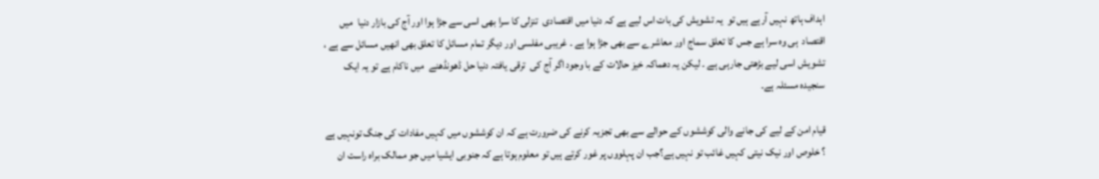اہداف ہاتھ نہیں آرہے ہیں تو  یہ تشویش کی بات اس لیے ہے کہ دنیا میں اقتصادی  تنزلی کا سرا بھی اسی سے جڑا ہوا اور آج کی بازار دنیا  میں اقتصاد  ہی وہ سرا ہے جس کا تعلق سماج اور معاشرے سے بھی جڑا ہوا ہے ۔ غریبی مفلسی اور دیگر تمام مسائل کا تعلق بھی انھیں مسائل سے ہے ، تشویش اسی لیے بڑھتی جارہی ہے ۔ لیکن یہ دھماکہ خیز حالات کے با وجود اگر آج کی  ترقی یافتہ دنیا حل ڈھونڈھنے  میں ناکام ہے تو یہ ایک سنجیدہ مسئلہ ہے۔

قیام امن کے لیے کی جانے والی کوششوں کے حوالے سے بھی تجزیہ کرنے کی ضرورت ہے کہ ان کوششوں میں کہیں مفادات کی جنگ تونہیں ہے ؟ خلوص اور نیک نیتی کہیں غائب تو نہیں ہے؟جب ان پہلووں پر غور کرتے ہیں تو معلوم ہوتا ہے کہ جنوبی ایشیا میں جو ممالک براہ راست ان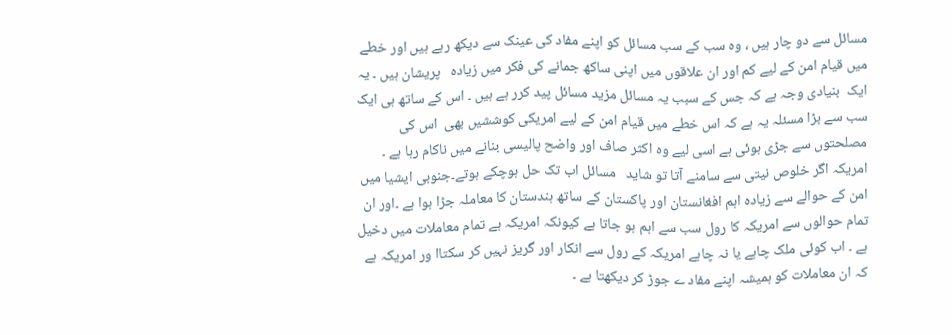مسائل سے دو چار ہیں ، وہ سب کے سب مسائل کو اپنے مفاد کی عینک سے دیکھ رہے ہیں اور خطے میں قیام امن کے لیے کم اور ان علاقوں میں اپنی ساکھ جمانے کی فکر میں زیادہ   پریشان ہیں ۔ یہ ایک  بنیادی وجہ ہے کہ جس کے سبب یہ مسائل مزید مسائل پید کرر ہے ہیں ۔ اس کے ساتھ ہی ایک سب سے بڑا مسئلہ یہ ہے کہ اس خطے میں قیام امن کے لیے امریکی کوششیں بھی  اس کی مصلحتوں سے جڑی ہوئی ہے اسی لیے وہ اکثر صاف اور واضح پالیسی بنانے میں ناکام رہا ہے ۔ امریکہ اگر خلوص نیتی سے سامنے آتا تو شاید   مسائل اب تک حل ہوچکے ہوتے۔جنوبی ایشیا میں امن کے حوالے سے زیادہ اہم افغانستان اور پاکستان کے ساتھ ہندستان کا معاملہ جڑا ہوا ہے ۔اور ان تمام حوالوں سے امریکہ کا رول سب سے اہم ہو جاتا ہے کیونکہ امریکہ ہے تمام معاملات میں دخیل ہے ۔ اب کوئی ملک چاہے یا نہ چاہے امریکہ کے رول سے انکار اور گریز نہیں کر سکتاا ور امریکہ ہے کہ ان معاملات کو ہمیشہ اپنے مفاد ے جوڑ کر دیکھتا ہے ۔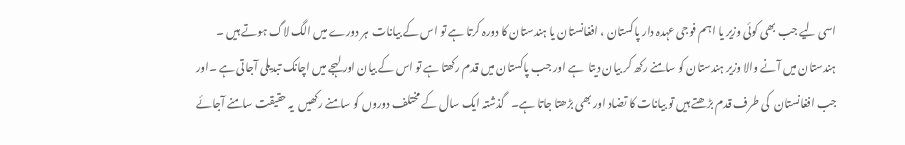اسی لیے جب بھی کوئی وزیر یا اہم فوجی عہدہ دار پاکستان ، افغانستان یا ہندستان کا دورہ کرتا ہے تو اس کے بیانات  ہر دورے میں الگ لاگ ہوتے ہیں ۔  ہندستان میں آنے والا وزیر ہندستان کو سامنے رکھ کر بیان دیتا  ہے اور جب پاکستان میں قدم رکھتا ہے تو اس کے بیان اور لہجے میں اچانک تبدیلی آجاتی ہے ۔اور جب افغانستان  کی طرف قدم بڑھتے ہیں تو بیانات کا تضاد اور بھی بڑھتا جاتا ہے۔   گذشتہ ایک سال کے مختلف دوروں کو سامنے رکھیں  یہ حقیقت سامنے آجائے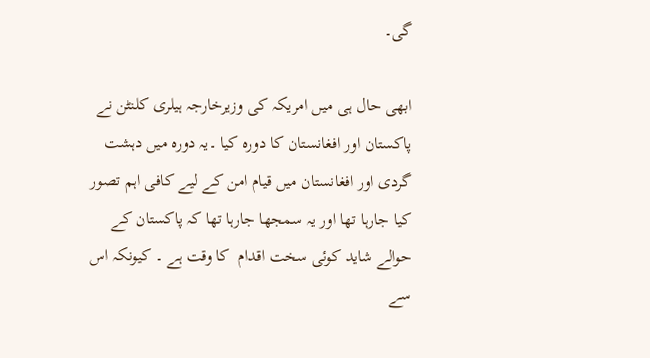گی۔

ابھی حال ہی میں امریکہ کی وزیرخارجہ ہیلری کلنٹن نے پاکستان اور افغانستان کا دورہ کیا ۔یہ دورہ میں دہشت گردی اور افغانستان میں قیام امن کے لیے کافی اہم تصور کیا جارہا تھا اور یہ سمجھا جارہا تھا کہ پاکستان کے حوالے شاید کوئی سخت اقدام  کا وقت ہے ۔ کیونکہ اس سے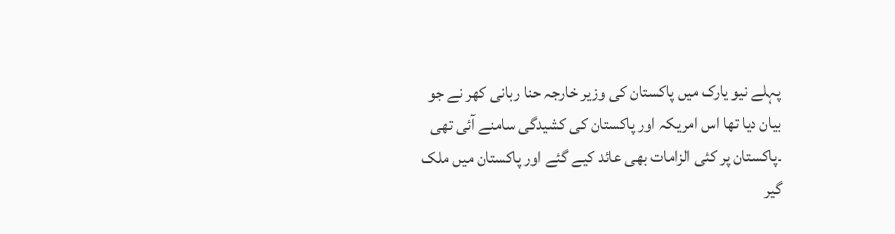پہلے نیو یارک میں پاکستان کی وزیر خارجہ حنا ربانی کھر نے جو بیان دیا تھا اس امریکہ اور پاکستان کی کشیدگی سامنے آئی تھی ۔پاکستان پر کئی الزامات بھی عائد کیے گئے اور پاکستان میں ملک گیر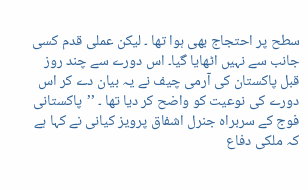سطح پر احتجاج بھی ہوا تھا ۔ لیکن عملی قدم کسی جانب سے نہیں اٹھایا گیا۔ اس دورے سے چند روز قبل پاکستان کی آرمی چیف نے یہ بیان دے کر اس دورے کی نوعیت کو واضح کر دیا تھا ۔ ’’پاکستانی فوج کے سربراہ جنرل اشفاق پرویز کیانی نے کہا ہے کہ ملکی دفاع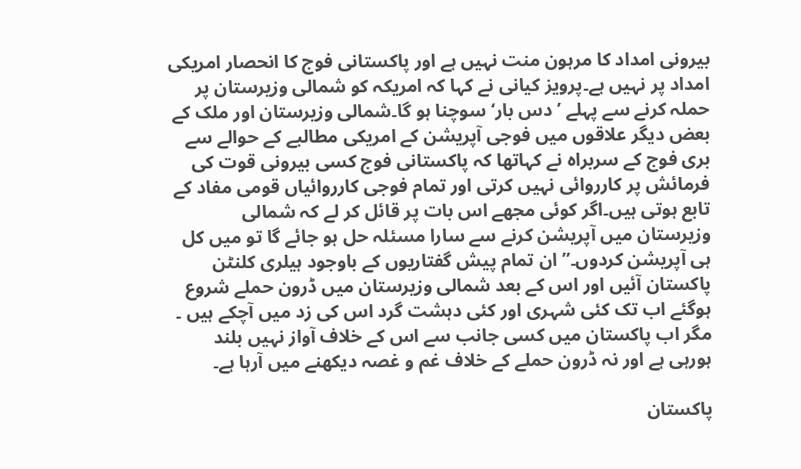بیرونی امداد کا مرہون منت نہیں ہے اور پاکستانی فوج کا انحصار امریکی امداد پر نہیں ہے۔پرویز کیانی نے کہا کہ امریکہ کو شمالی وزیرستان پر حملہ کرنے سے پہلے ’دس بار‘ سوچنا ہو گا۔شمالی وزیرستان اور ملک کے بعض دیگر علاقوں میں فوجی آپریشن کے امریکی مطالبے کے حوالے سے بری فوج کے سربراہ نے کہاتھا کہ پاکستانی فوج کسی بیرونی قوت کی فرمائش پر کارروائی نہیں کرتی اور تمام فوجی کارروائیاں قومی مفاد کے تابع ہوتی ہیں۔اگر کوئی مجھے اس بات پر قائل کر لے کہ شمالی وزیرستان میں آپریشن کرنے سے سارا مسئلہ حل ہو جائے گا تو میں کل ہی آپریشن کردوں۔” ان تمام پیش گفتاریوں کے باوجود ہیلری کلنٹن پاکستان آئیں اور اس کے بعد شمالی وزیرستان میں ڈرون حملے شروع ہوگئے اب تک کئی شہری اور کئی دہشت گرد اس کی زد میں آچکے ہیں ۔ مگر اب پاکستان میں کسی جانب سے اس کے خلاف آواز نہیں بلند ہورہی ہے اور نہ ڈرون حملے کے خلاف غم و غصہ دیکھنے میں آرہا ہے۔

پاکستان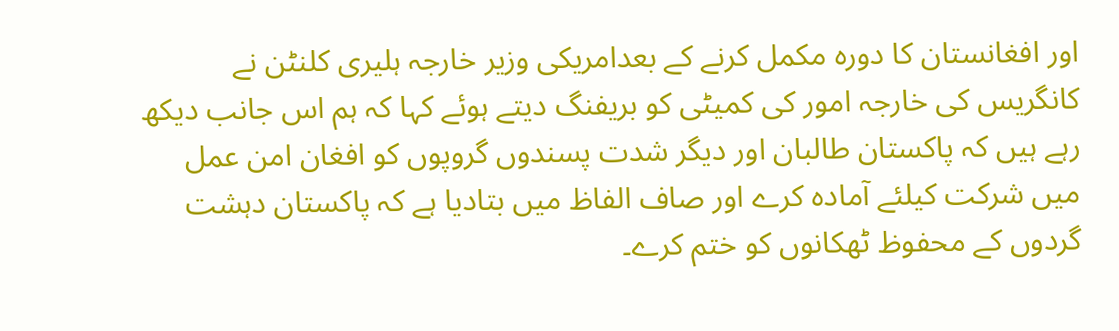اور افغانستان کا دورہ مکمل کرنے کے بعدامریکی وزیر خارجہ ہلیری کلنٹن نے  کانگریس کی خارجہ امور کی کمیٹی کو بریفنگ دیتے ہوئے کہا کہ ہم اس جانب دیکھ رہے ہیں کہ پاکستان طالبان اور دیگر شدت پسندوں گروپوں کو افغان امن عمل میں شرکت کیلئے آمادہ کرے اور صاف الفاظ میں بتادیا ہے کہ پاکستان دہشت گردوں کے محفوظ ٹھکانوں کو ختم کرے۔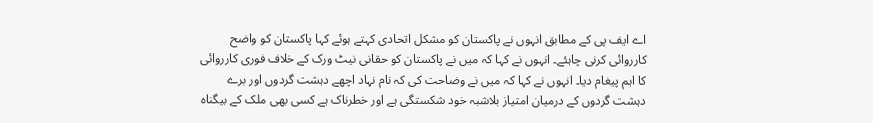اے ایف پی کے مطابق انہوں نے پاکستان کو مشکل اتحادی کہتے ہوئے کہا پاکستان کو واضح کارروائی کرنی چاہئے۔ انہوں نے کہا کہ میں نے پاکستان کو حقانی نیٹ ورک کے خلاف فوری کارروائی کا اہم پیغام دیا۔ انہوں نے کہا کہ میں نے وضاحت کی کہ نام نہاد اچھے دہشت گردوں اور برے دہشت گردوں کے درمیان امتیاز بلاشبہ خود شکستگی ہے اور خطرناک ہے کسی بھی ملک کے بیگناہ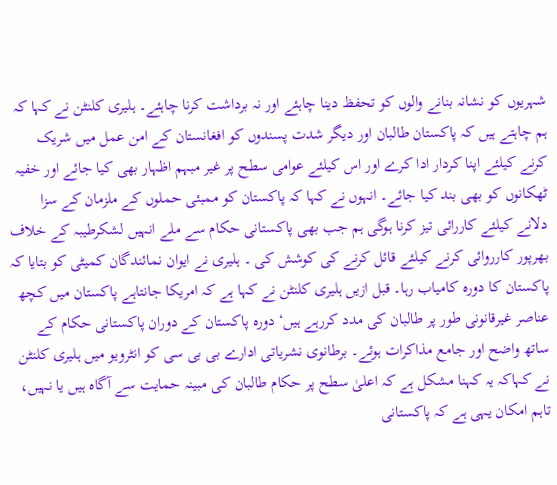شہریوں کو نشانہ بنانے والوں کو تحفظ دینا چاہئے اور نہ برداشت کرنا چاہئے۔ ہلیری کلنٹن نے کہا کہ ہم چاہتے ہیں کہ پاکستان طالبان اور دیگر شدت پسندوں کو افغانستان کے امن عمل میں شریک کرنے کیلئے اپنا کردار ادا کرے اور اس کیلئے عوامی سطح پر غیر مبہم اظہار بھی کیا جائے اور خفیہ ٹھکانوں کو بھی بند کیا جائے۔ انہوں نے کہا کہ پاکستان کو ممبئی حملوں کے ملزمان کے سزا دلانے کیلئے کاررائی تیز کرنا ہوگی ہم جب بھی پاکستانی حکام سے ملے انہیں لشکرطیبہ کے خلاف بھرپور کارروائی کرنے کیلئے قائل کرنے کی کوشش کی ۔ ہلیری نے ایوان نمائندگان کمیٹی کو بتایا کہ پاکستان کا دورہ کامیاب رہا۔ قبل ازیں ہلیری کلنٹن نے کہا ہے کہ امریکا جانتاہے پاکستان میں کچھ عناصر غیرقانونی طور پر طالبان کی مدد کررہے ہیں‘ دورہ پاکستان کے دوران پاکستانی حکام کے ساتھ واضح اور جامع مذاکرات ہوئے۔ برطانوی نشریاتی ادارے بی بی سی کو انٹرویو میں ہلیری کلنٹن نے کہاکہ یہ کہنا مشکل ہے کہ اعلیٰ سطح پر حکام طالبان کی مبینہ حمایت سے آگاہ ہیں یا نہیں، تاہم امکان یہی ہے کہ پاکستانی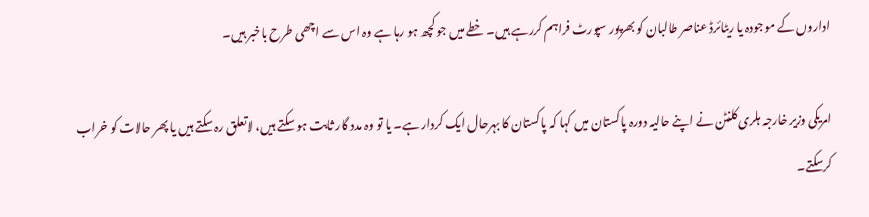اداروں کے موجودہ یا ریٹائرڈ عناصر طالبان کو بھرپور سپورٹ فراہم کررہے ہیں۔ خطے میں جو کچھ ہو رہا ہے وہ اس سے اچھی طرح باخبر ہیں۔

امریکی وزیر خارجہ ہلری کلنٹن نے اپنے حالیہ دورہ پاکستان میں کہا کہ پاکستان کا بہرحال ایک کردار ہے۔ یا تو وہ مدد گار ثابت ہو سکتے ہیں، لاتعلق رہ سکتے ہیں یا پھر حالات کو خراب کرسکتے۔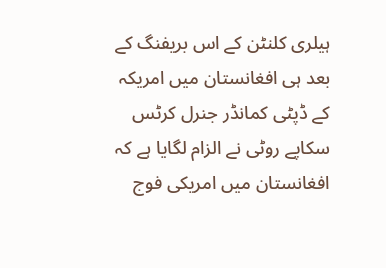ہیلری کلنٹن کے اس بریفنگ کے بعد ہی افغانستان میں امریکہ کے ڈپٹی کمانڈر جنرل کرٹس سکاپے روٹی نے الزام لگایا ہے کہ افغانستان میں امریکی فوج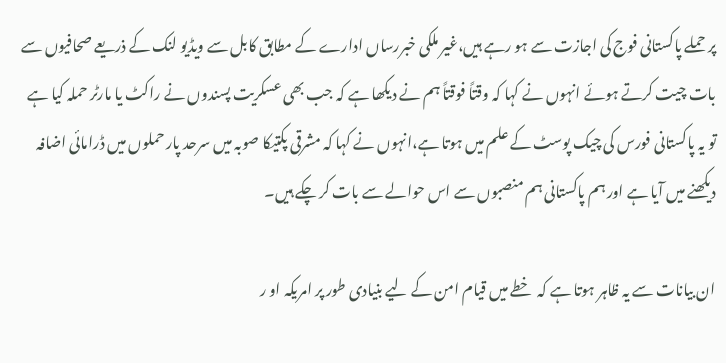پر حملے پاکستانی فوج کی اجازت سے ہو رہے ہیں،غیر ملکی خبررساں ادارے کے مطابق کابل سے ویڈیو لنک کے ذریعے صحافیوں سے بات چیت کرتے ہوئے انہوں نے کہا کہ وقتاً فوقتاً ہم نے دیکھا ہے کہ جب بھی عسکریت پسندوں نے راکٹ یا مارٹر حملہ کیا ہے تو یہ پاکستانی فورس کی چیک پوسٹ کے علم میں ہوتا ہے،انہوں نے کہا کہ مشرقی پکتیکا صوبہ میں سرحد پار حملوں میں ڈرامائی اضافہ دیکھنے میں آیا ہے اور ہم پاکستانی ہم منصبوں سے اس حوالے سے بات کر چکے ہیں۔

ان بیانات سے یہ ظاہر ہوتا ہے کہ  خطے میں قیام امن کے لیے بنیادی طور پر امریکہ او ر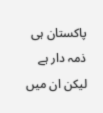پاکستان ہی ذمہ دار ہے لیکن ان میں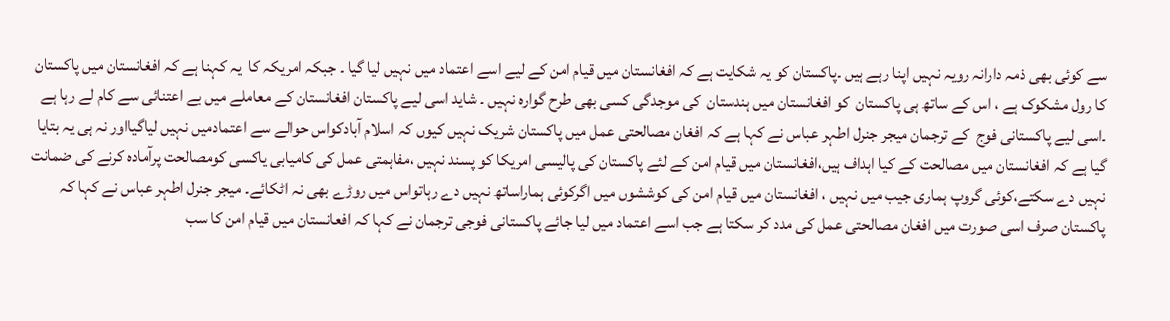سے کوئی بھی ذمہ دارانہ رویہ نہیں اپنا رہے ہیں ۔پاکستان کو یہ شکایت ہے کہ افغانستان میں قیام امن کے لیے اسے اعتماد میں نہیں لیا گیا ۔ جبکہ امریکہ کا  یہ کہنا ہے کہ افغانستان میں پاکستان کا رول مشکوک ہے ، اس کے ساتھ ہی پاکستان  کو افغانستان میں ہندستان  کی موجدگی کسی بھی طرح گوارہ نہیں ۔ شاید اسی لیے پاکستان افغانستان کے معاملے میں بے اعتنائی سے کام لے رہا ہے ۔اسی لیے پاکستانی فوج  کے ترجمان میجر جنرل اطہر عباس نے کہا ہے کہ افغان مصالحتی عمل میں پاکستان شریک نہیں کیوں کہ اسلام آبادکواس حوالے سے اعتمادمیں نہیں لیاگیااور نہ ہی یہ بتایا گیا ہے کہ افغانستان میں مصالحت کے کیا اہداف ہیں،افغانستان میں قیام امن کے لئے پاکستان کی پالیسی امریکا کو پسند نہیں ،مفاہمتی عمل کی کامیابی یاکسی کومصالحت پرآمادہ کرنے کی ضمانت نہیں دے سکتے،کوئی گروپ ہماری جیب میں نہیں ، افغانستان میں قیام امن کی کوششوں میں اگرکوئی ہماراساتھ نہیں دے رہاتواس میں روڑے بھی نہ اٹکائے۔ میجر جنرل اطہر عباس نے کہا کہ پاکستان صرف اسی صورت میں افغان مصالحتی عمل کی مدد کر سکتا ہے جب اسے اعتماد میں لیا جائے پاکستانی فوجی ترجمان نے کہا کہ افعانستان میں قیام امن کا سب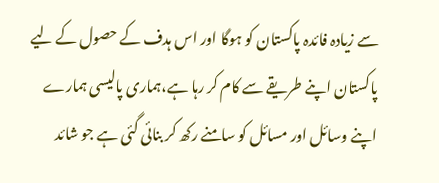سے زیادہ فائدہ پاکستان کو ہوگا اور اس ہدف کے حصول کے لیے پاکستان اپنے طریقے سے کام کر رہا ہے،ہماری پالیسی ہمارے اپنے وسائل اور مسائل کو سامنے رکھ کر بنائی گئی ہے جو شائد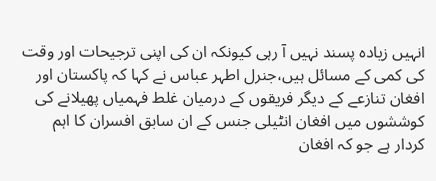انہیں زیادہ پسند نہیں آ رہی کیونکہ ان کی اپنی ترجیحات اور وقت کی کمی کے مسائل ہیں،جنرل اطہر عباس نے کہا کہ پاکستان اور افغان تنازعے کے دیگر فریقوں کے درمیان غلط فہمیاں پھیلانے کی کوششوں میں افغان انٹیلی جنس کے ان سابق افسران کا اہم کردار ہے جو کہ افغان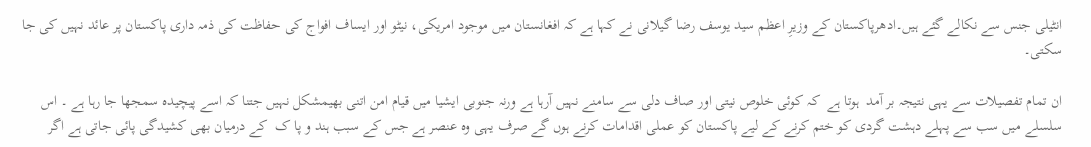انٹیلی جنس سے نکالے گئے ہیں۔ادھرپاکستان کے وزیرِ اعظم سید یوسف رضا گیلانی نے کہا ہے کہ افغانستان میں موجود امریکی، نیٹو اور ایساف افواج کی حفاظت کی ذمہ داری پاکستان پر عائد نہیں کی جا سکتی۔

ان تمام تفصیلات سے یہی نتیجہ بر آمد  ہوتا ہے  کہ کوئی خلوص نیتی اور صاف دلی سے سامنے نہیں آرہا ہے ورنہ جنوبی ایشیا میں قیام امن اتنی بھیمشکل نہیں جتنا کہ اسے پیچیدہ سمجھا جا رہا ہے ۔ اس سلسلے میں سب سے پہلے دہشت گردی کو ختم کرنے کے لیے پاکستان کو عملی اقدامات کرنے ہوں گے صرف یہی وہ عنصر ہے جس کے سبب ہند و پا ک  کے درمیان بھی کشیدگی پائی جاتی ہے اگر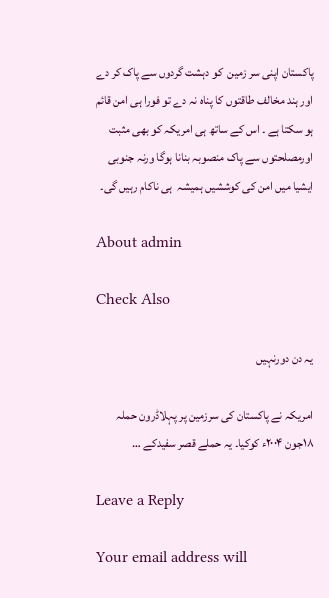پاکستان اپنی سر زمین  کو دہشت گردوں سے پاک کر دے اور ہند مخالف طاقتوں کا پناہ نہ دے تو فورا ہی امن قائم ہو سکتا ہے ۔ اس کے ساتھ ہی امریکہ کو بھی مثبت اورمصلحتوں سے پاک منصوبہ بنانا ہوگا ورنہ جنوبی ایشیا میں امن کی کوششیں ہمیشہ  ہی ناکام رہیں گی۔

About admin

Check Also

یہ دن دورنہیں

امریکہ نے پاکستان کی سرزمین پر پہلاڈرون حملہ ۱۸جون ۲۰۰۴ء کوکیا۔ یہ حملے قصر سفیدکے …

Leave a Reply

Your email address will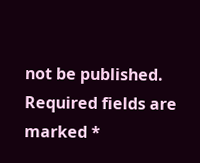not be published. Required fields are marked *